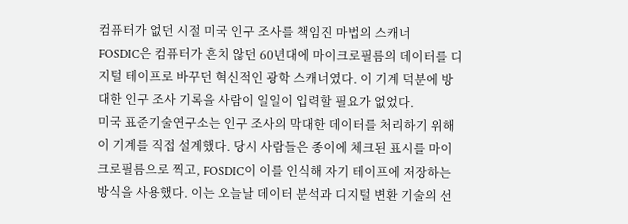컴퓨터가 없던 시절 미국 인구 조사를 책임진 마법의 스캐너
FOSDIC은 컴퓨터가 흔치 않던 60년대에 마이크로필름의 데이터를 디지털 테이프로 바꾸던 혁신적인 광학 스캐너였다. 이 기계 덕분에 방대한 인구 조사 기록을 사람이 일일이 입력할 필요가 없었다.
미국 표준기술연구소는 인구 조사의 막대한 데이터를 처리하기 위해 이 기계를 직접 설계했다. 당시 사람들은 종이에 체크된 표시를 마이크로필름으로 찍고, FOSDIC이 이를 인식해 자기 테이프에 저장하는 방식을 사용했다. 이는 오늘날 데이터 분석과 디지털 변환 기술의 선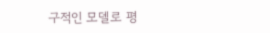구적인 모델로 평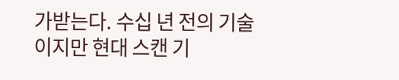가받는다. 수십 년 전의 기술이지만 현대 스캔 기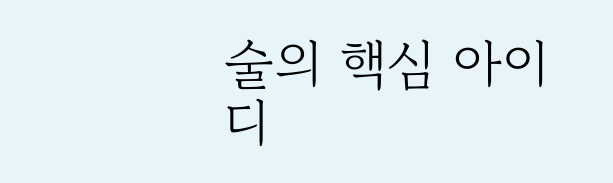술의 핵심 아이디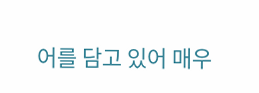어를 담고 있어 매우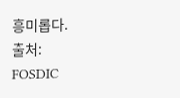흥미롭다.
출처: FOSDIC